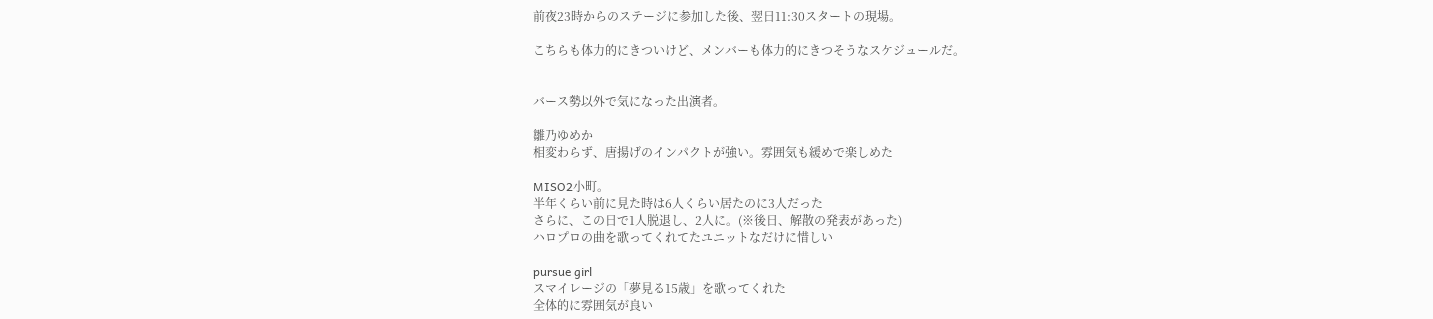前夜23時からのステージに参加した後、翌日11:30スタートの現場。

こちらも体力的にきついけど、メンバーも体力的にきつそうなスケジュールだ。


バース勢以外で気になった出演者。

雛乃ゆめか
相変わらず、唐揚げのインパクトが強い。雰囲気も緩めで楽しめた

MISO2小町。
半年くらい前に見た時は6人くらい居たのに3人だった
さらに、この日で1人脱退し、2人に。(※後日、解散の発表があった)
ハロプロの曲を歌ってくれてたユニットなだけに惜しい

pursue girl
スマイレージの「夢見る15歳」を歌ってくれた
全体的に雰囲気が良い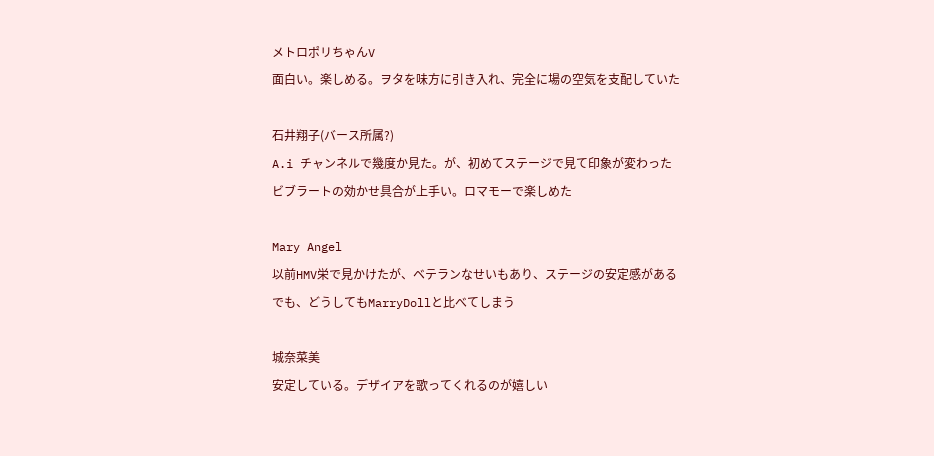メトロポリちゃんV
面白い。楽しめる。ヲタを味方に引き入れ、完全に場の空気を支配していた

石井翔子(バース所属?)
A.i チャンネルで幾度か見た。が、初めてステージで見て印象が変わった
ビブラートの効かせ具合が上手い。ロマモーで楽しめた

Mary Angel
以前HMV栄で見かけたが、ベテランなせいもあり、ステージの安定感がある
でも、どうしてもMarryDollと比べてしまう

城奈菜美
安定している。デザイアを歌ってくれるのが嬉しい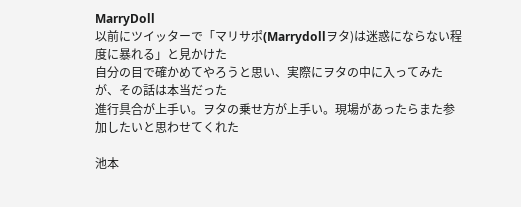MarryDoll
以前にツイッターで「マリサポ(Marrydollヲタ)は迷惑にならない程度に暴れる」と見かけた
自分の目で確かめてやろうと思い、実際にヲタの中に入ってみたが、その話は本当だった
進行具合が上手い。ヲタの乗せ方が上手い。現場があったらまた参加したいと思わせてくれた

池本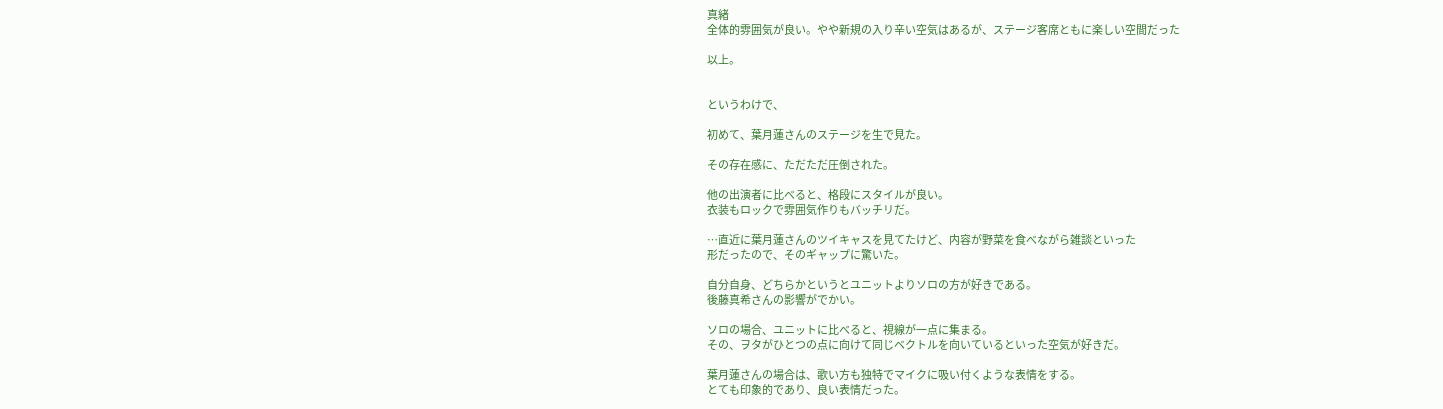真緒
全体的雰囲気が良い。やや新規の入り辛い空気はあるが、ステージ客席ともに楽しい空間だった

以上。


というわけで、

初めて、葉月蓮さんのステージを生で見た。

その存在感に、ただただ圧倒された。

他の出演者に比べると、格段にスタイルが良い。
衣装もロックで雰囲気作りもバッチリだ。

…直近に葉月蓮さんのツイキャスを見てたけど、内容が野菜を食べながら雑談といった
形だったので、そのギャップに驚いた。

自分自身、どちらかというとユニットよりソロの方が好きである。
後藤真希さんの影響がでかい。

ソロの場合、ユニットに比べると、視線が一点に集まる。
その、ヲタがひとつの点に向けて同じベクトルを向いているといった空気が好きだ。

葉月蓮さんの場合は、歌い方も独特でマイクに吸い付くような表情をする。
とても印象的であり、良い表情だった。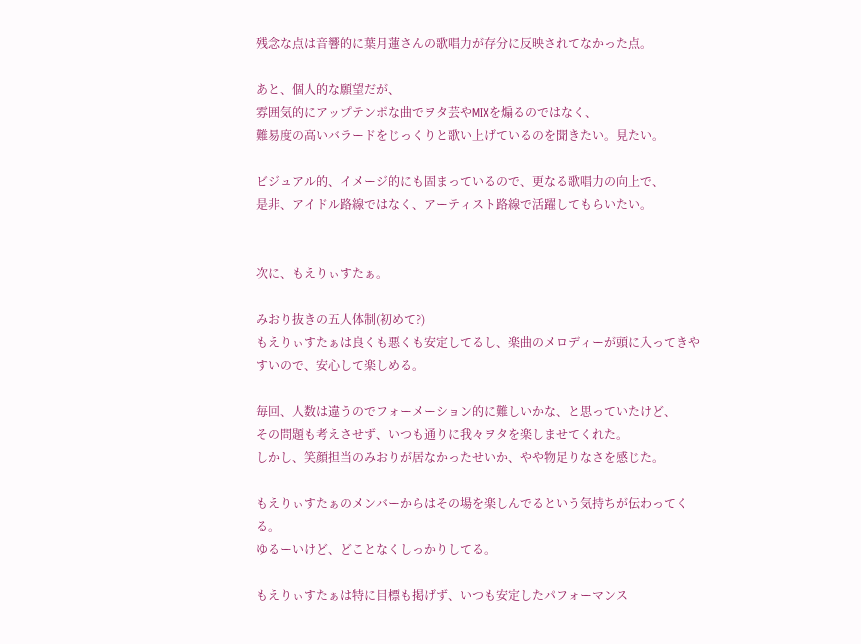残念な点は音響的に葉月蓮さんの歌唱力が存分に反映されてなかった点。

あと、個人的な願望だが、
雰囲気的にアップテンポな曲でヲタ芸やMIXを煽るのではなく、
難易度の高いバラードをじっくりと歌い上げているのを聞きたい。見たい。

ビジュアル的、イメージ的にも固まっているので、更なる歌唱力の向上で、
是非、アイドル路線ではなく、アーティスト路線で活躍してもらいたい。


次に、もえりぃすたぁ。

みおり抜きの五人体制(初めて?)
もえりぃすたぁは良くも悪くも安定してるし、楽曲のメロディーが頭に入ってきやすいので、安心して楽しめる。

毎回、人数は違うのでフォーメーション的に難しいかな、と思っていたけど、
その問題も考えさせず、いつも通りに我々ヲタを楽しませてくれた。
しかし、笑顔担当のみおりが居なかったせいか、やや物足りなさを感じた。

もえりぃすたぁのメンバーからはその場を楽しんでるという気持ちが伝わってくる。
ゆるーいけど、どことなくしっかりしてる。

もえりぃすたぁは特に目標も掲げず、いつも安定したパフォーマンス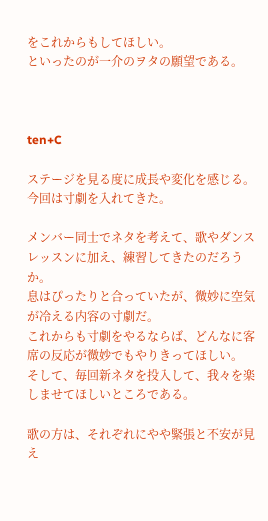をこれからもしてほしい。
といったのが一介のヲタの願望である。



ten+C

ステージを見る度に成長や変化を感じる。
今回は寸劇を入れてきた。

メンバー同士でネタを考えて、歌やダンスレッスンに加え、練習してきたのだろうか。
息はぴったりと合っていたが、微妙に空気が冷える内容の寸劇だ。
これからも寸劇をやるならば、どんなに客席の反応が微妙でもやりきってほしい。
そして、毎回新ネタを投入して、我々を楽しませてほしいところである。

歌の方は、それぞれにやや緊張と不安が見え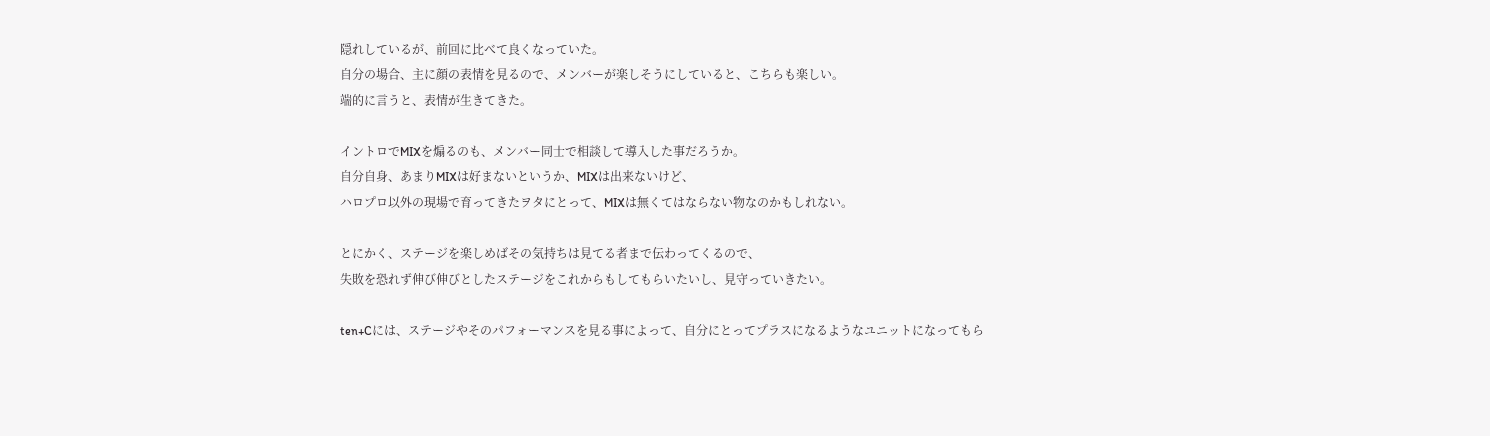隠れしているが、前回に比べて良くなっていた。
自分の場合、主に顔の表情を見るので、メンバーが楽しそうにしていると、こちらも楽しい。
端的に言うと、表情が生きてきた。

イントロでMIXを煽るのも、メンバー同士で相談して導入した事だろうか。
自分自身、あまりMIXは好まないというか、MIXは出来ないけど、
ハロプロ以外の現場で育ってきたヲタにとって、MIXは無くてはならない物なのかもしれない。

とにかく、ステージを楽しめばその気持ちは見てる者まで伝わってくるので、
失敗を恐れず伸び伸びとしたステージをこれからもしてもらいたいし、見守っていきたい。

ten+Cには、ステージやそのパフォーマンスを見る事によって、自分にとってプラスになるようなユニットになってもら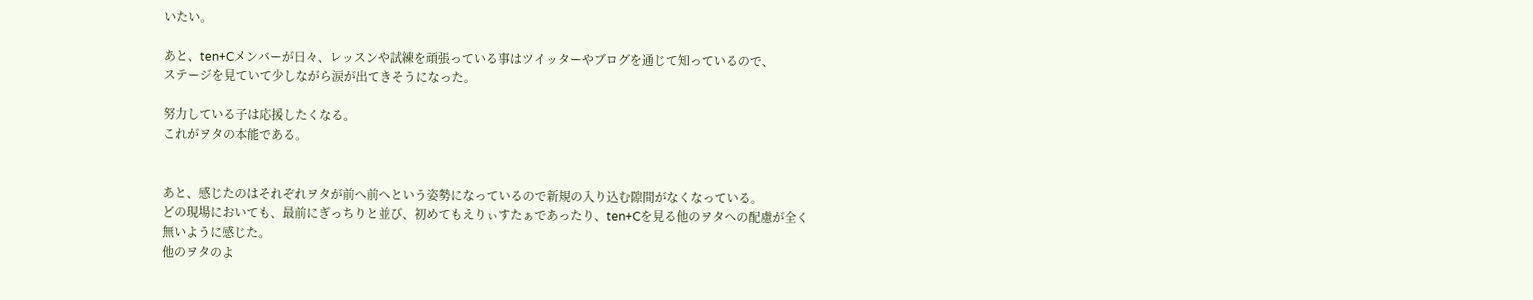いたい。

あと、ten+Cメンバーが日々、レッスンや試練を頑張っている事はツイッターやブログを通じて知っているので、
ステージを見ていて少しながら涙が出てきそうになった。

努力している子は応援したくなる。
これがヲタの本能である。


あと、感じたのはそれぞれヲタが前へ前へという姿勢になっているので新規の入り込む隙間がなくなっている。
どの現場においても、最前にぎっちりと並び、初めてもえりぃすたぁであったり、ten+Cを見る他のヲタへの配慮が全く無いように感じた。
他のヲタのよ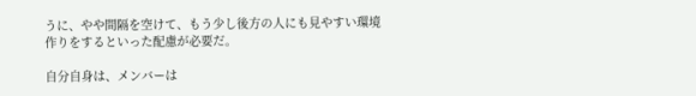うに、やや間隔を空けて、もう少し後方の人にも見やすい環境作りをするといった配慮が必要だ。

自分自身は、メンバーは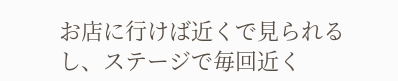お店に行けば近くで見られるし、ステージで毎回近く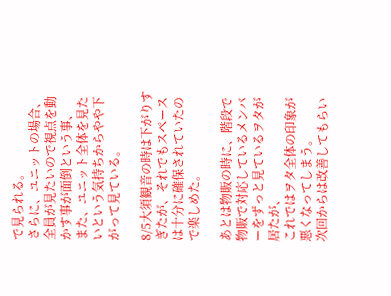で見られる。
さらに、ユニットの場合、全員が見たいので視点を動かす事が面倒という事、
また、ユニット全体を見たいという気持ちからやや下がって見ている。

8/5大須観音の時は下がりすぎたが、それでもスペースは十分に確保されていたので楽しめた。

あとは物販の時に、階段で物販で対応しているメンバーをずっと見ているヲタが居たが、
これではヲタ全体の印象が悪くなってしまう。
次回からは改善してもらい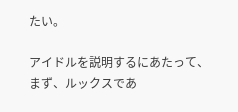たい。

アイドルを説明するにあたって、
まず、ルックスであ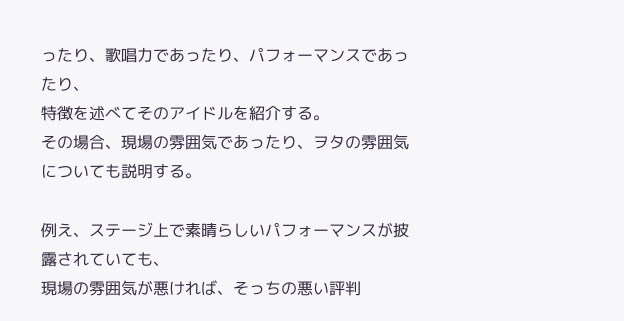ったり、歌唱力であったり、パフォーマンスであったり、
特徴を述べてそのアイドルを紹介する。
その場合、現場の雰囲気であったり、ヲタの雰囲気についても説明する。

例え、ステージ上で素晴らしいパフォーマンスが披露されていても、
現場の雰囲気が悪ければ、そっちの悪い評判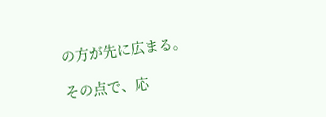の方が先に広まる。

その点で、応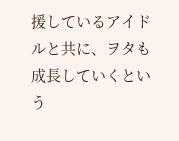援しているアイドルと共に、ヲタも成長していくという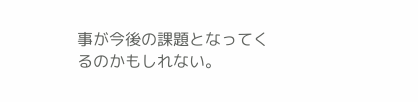事が今後の課題となってくるのかもしれない。